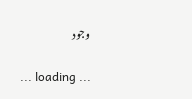وجود

... loading ...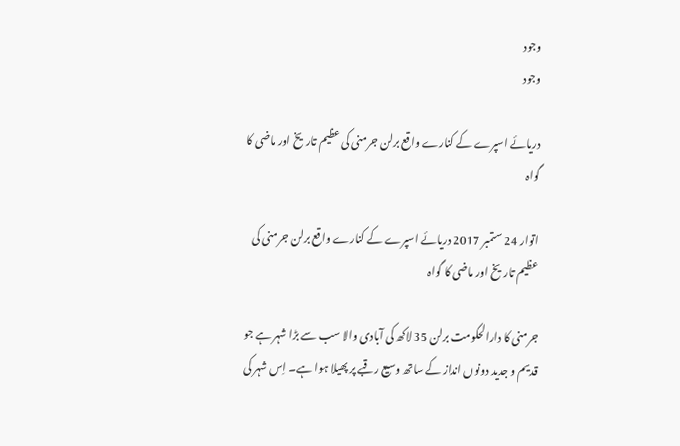وجود
وجود

دریائے اسپرے کے کنارے واقع برلن جرمنی کی عظیم تاریخ اور ماضی کا گواہ

اتوار 24 ستمبر 2017 دریائے اسپرے کے کنارے واقع برلن جرمنی کی عظیم تاریخ اور ماضی کا گواہ

جرمنی کا دارالحکومت برلن 35 لاکھ کی آبادی والا سب سے بڑا شہر ہے جو قدیم و جدید دونوں انداز کے ساتھ وسیع رقبے پر پھیلا ہوا ہے۔ اِس شہر کی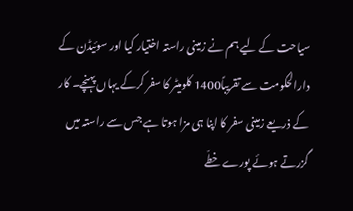سیاحت کے لیے ہم نے زمینی راستہ اختیار کیا اور سوئیڈن کے دارالحکومت سے تقریباً1400 کلومیٹر کا سفر کرکے یہاں پہنچے۔ کار کے ذریعے زمینی سفر کا اپنا ہی مزا ہوتا ہے جس سے راستہ میں گزرتے ہوئے پورے خطّے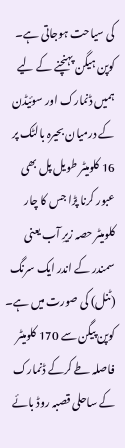کی سیاحت ہوجاتی ہے۔ کوپن ہیگن پہنچنے کے لیے ہمیں ڈنمارک اور سوئیڈن کے درمیان بحیرہ بالٹک پر 16 کلومیٹر طویل پل بھی عبور کرنا پڑا جس کا چار کلومیٹر حصہ زیرِ آب یعنی سمندر کے اندر ایک سرنگ (ٹنل) کی صورت میں ہے۔ کوپن پیگن سے 170 کلومیٹر فاصلہ طے کرکے ڈنمارک کے ساحلی قصبہ روڈ بائے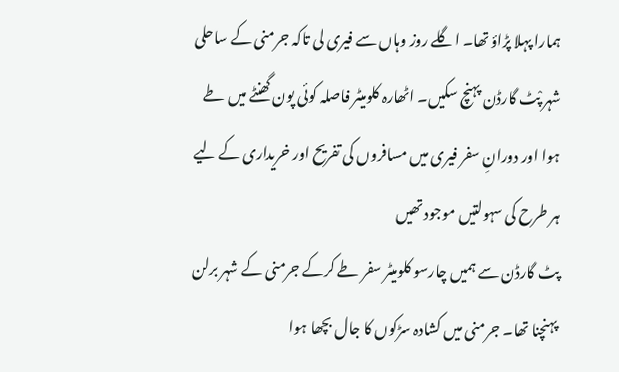ہمارا پہلا پڑاؤ تھا۔ اگلے روز وہاں سے فیری لی تاکہ جرمنی کے ساحلی شہر پْٹ گارڈن پہنچ سکیں۔ اٹھارہ کلومیٹر فاصلہ کوئی پون گھنٹے میں طے ہوا اور دورانِ سفر فیری میں مسافروں کی تفریح اور خریداری کے لیے ہر طرح کی سہولتیں موجود تھیں
پٹ گارڈن سے ہمیں چارسو کلومیٹر سفر طے کرکے جرمنی کے شہر برلن پہنچنا تھا۔ جرمنی میں کشادہ سڑکوں کا جال بچھا ہوا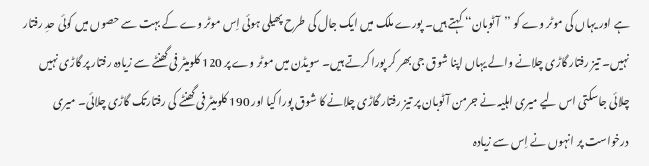ہے اور یہاں کی موٹر وے کو ’’آٹوبان‘‘ کہتے ہیں۔ پورے ملک میں ایک جال کی طرح پھیلی ہوئی اِس موٹر وے کے بہت سے حصوں میں کوئی حدِ رفتار نہیں۔ تیز رفتار گاڑی چلانے والے یہاں اپنا شوق جی بھر کر پورا کرتے ہیں۔ سویڈن میں موٹر وے پر 120 کلومیٹر فی گھنٹے سے زیادہ رفتار پر گاڑی نہیں چلائی جاسکتی اس لیے میری اہلیہ نے جرمن آٹوبان پر تیز رفتار گاڑی چلانے کا شوق پورا کیا اور 190 کلومیٹر فی گھنٹے کی رفتارتک گاڑی چلائی۔ میری درخواست پر انہوں نے اِس سے زیادہ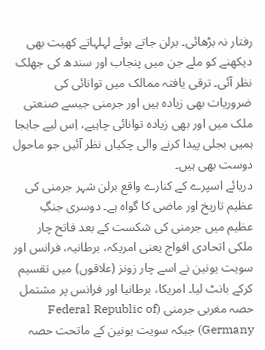رفتار نہ بڑھائی۔ برلن جاتے ہوئے لہلہاتے کھیت بھی دیکھنے کو ملے جن میں پنجاب اور سندھ کی جھلک نظر آئی۔ ترقی یافتہ ممالک میں توانائی کی ضروریات بھی زیادہ ہیں اور جرمنی جیسے صنعتی ملک میں اور بھی زیادہ توانائی چاہیے، اِس لیے جابجا ہمیں بجلی پیدا کرنے والی چکیاں نظر آئیں جو ماحول دوست بھی ہیں۔
دریائے اسپرے کے کنارے واقع برلن شہر جرمنی کی عظیم تاریخ اور ماضی کا گواہ ہے۔ دوسری جنگِ عظیم میں جرمنی کی شکست کے بعد فاتح چار ملکی اتحادی افواج یعنی امریکہ، برطانیہ، فرانس اور سویت یونین نے اسے چار زونز (علاقوں) میں تقسیم کرکے بانٹ لیا۔ امریکا، برطانیا اور فرانس پر مشتمل حصہ مغربی جرمنی (Federal Republic of Germany) جبکہ سویت یونین کے ماتحت حصہ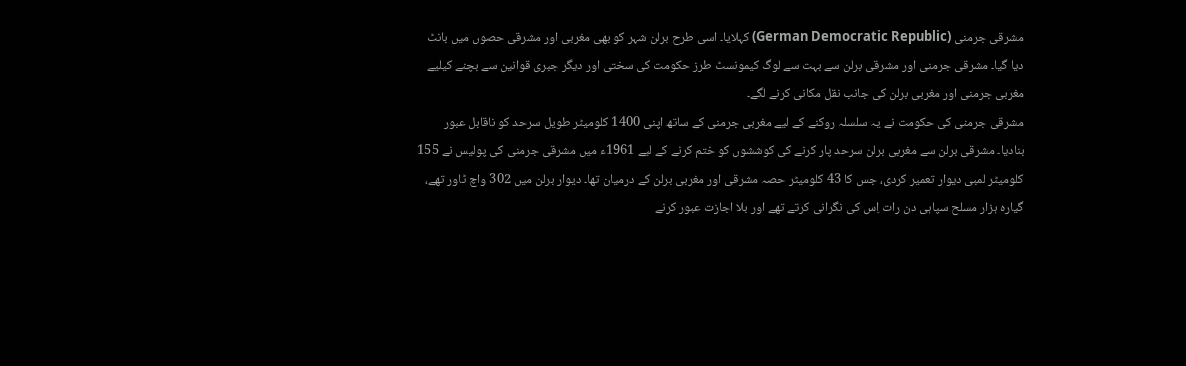مشرقی جرمنی (German Democratic Republic) کہلایا۔ اسی طرح برلن شہر کو بھی مغربی اور مشرقی حصوں میں بانٹ دیا گیا۔ مشرقی جرمنی اور مشرقی برلن سے بہت سے لوگ کیمونسٹ طرز حکومت کی سختی اور دیگر جبری قوانین سے بچنے کیلیے مغربی جرمنی اور مغربی برلن کی جانب نقل مکانی کرنے لگے۔
مشرقی جرمنی کی حکومت نے یہ سلسلہ روکنے کے لیے مغربی جرمنی کے ساتھ اپنی 1400 کلومیٹر طویل سرحد کو ناقابل عبور بنادیا۔ مشرقی برلن سے مغربی برلن سرحد پار کرنے کی کوششوں کو ختم کرنے کے لیے 1961ء میں مشرقی جرمنی کی پولیس نے 155 کلومیٹر لمبی دیوار تعمیر کردی، جس کا 43 کلومیٹر حصہ مشرقی اور مغربی برلن کے درمیان تھا۔ دیوار برلن میں 302 واچ ٹاور تھے، گیارہ ہزار مسلح سپاہی دن رات اِس کی نگرانی کرتے تھے اور بلا اجازت عبور کرنے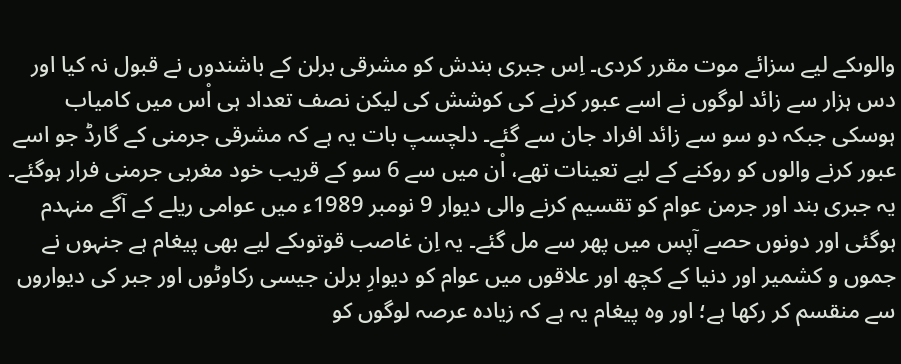والوںکے لیے سزائے موت مقرر کردی۔ اِس جبری بندش کو مشرقی برلن کے باشندوں نے قبول نہ کیا اور دس ہزار سے زائد لوگوں نے اسے عبور کرنے کی کوشش کی لیکن نصف تعداد ہی اْس میں کامیاب ہوسکی جبکہ دو سو سے زائد افراد جان سے گئے۔ دلچسپ بات یہ ہے کہ مشرقی جرمنی کے گارڈ جو اسے عبور کرنے والوں کو روکنے کے لیے تعینات تھے، اْن میں سے 6 سو کے قریب خود مغربی جرمنی فرار ہوگئے۔
یہ جبری بند اور جرمن عوام کو تقسیم کرنے والی دیوار 9 نومبر 1989ء میں عوامی ریلے کے آگے منہدم ہوگئی اور دونوں حصے آپس میں پھر سے مل گئے۔ یہ اِن غاصب قوتوںکے لیے بھی پیغام ہے جنہوں نے جموں و کشمیر اور دنیا کے کچھ اور علاقوں میں عوام کو دیوارِ برلن جیسی رکاوٹوں اور جبر کی دیواروں سے منقسم کر رکھا ہے؛ اور وہ پیغام یہ ہے کہ زیادہ عرصہ لوگوں کو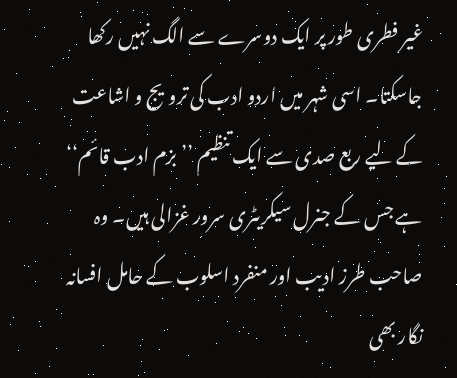غیر فطری طور پر ایک دوسرے سے الگ نہیں رکھا جاسکتا۔ اسی شہر میں اردو ادب کی ترویج و اشاعت کے لیے ربع صدی سے ایک تنظیم ’’بزم ادب قائم‘‘ ہے جس کے جنرل سیکریٹری سرور غزالی ہیں۔ وہ صاحب طرز ادیب اور منفرد اسلوب کے حامل افسانہ نگار بھی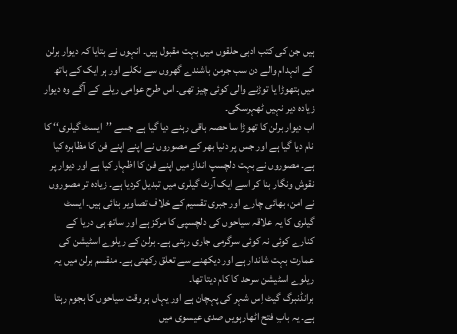ہیں جن کی کتب ادبی حلقوں میں بہت مقبول ہیں۔ انہوں نے بتایا کہ دیوار برلن کے انہدام والے دن سب جرمن باشندے گھروں سے نکلے اور ہر ایک کے ہاتھ میں ہتھوڑا یا توڑنے والی کوئی چیز تھی۔ اس طرح عوامی ریلے کے آگے وہ دیوار زیادہ دیر نہیں ٹھہرسکی۔
اب دیوار برلن کا تھوڑا سا حصہ باقی رہنے دیا گیا ہے جسے ’’ایسٹ گیلری‘‘ کا نام دیا گیا ہے اور جس پر دنیا بھر کے مصوروں نے اپنے اپنے فن کا مظاہرہ کیا ہے۔ مصوروں نے بہت دلچسپ انداز میں اپنے فن کا اظہار کیا ہے اور دیوار پر نقوش ونگار بنا کر اسے ایک آرٹ گیلری میں تبدیل کردیا ہے۔ زیادہ تر مصوروں نے امن، بھائی چارے اور جبری تقسیم کے خلاف تصاویر بنائی ہیں۔ ایسٹ گیلری کا یہ علاقہ سیاحوں کی دلچسپی کا مرکز ہے اور ساتھ ہی دریا کے کنارے کوئی نہ کوئی سرگرمی جاری رہتی ہے۔ برلن کے ریلوے اسٹیشن کی عمارت بہت شاندار ہے اور دیکھنے سے تعلق رکھتی ہے۔ منقسم برلن میں یہ ریلوے اسٹیشن سرحد کا کام دیتا تھا۔
برانڈنبرگ گیٹ اِس شہر کی پہچان ہے اور یہاں ہر وقت سیاحوں کا ہجوم رہتا ہے۔ یہ بابِ فتح اٹھارہویں صدی عیسوی میں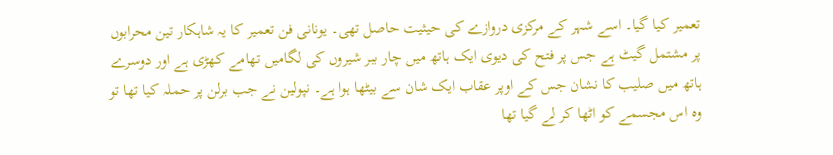تعمیر کیا گیا۔ اسے شہر کے مرکزی دروازے کی حیثیت حاصل تھی۔ یونانی فن تعمیر کا یہ شاہکار تین محرابوں پر مشتمل گیٹ ہے جس پر فتح کی دیوی ایک ہاتھ میں چار ببر شیروں کی لگامیں تھامے کھڑی ہے اور دوسرے ہاتھ میں صلیب کا نشان جس کے اوپر عقاب ایک شان سے بیٹھا ہوا ہے۔ نپولین نے جب برلن پر حملہ کیا تھا تو وہ اس مجسمے کو اٹھا کر لے گیا تھا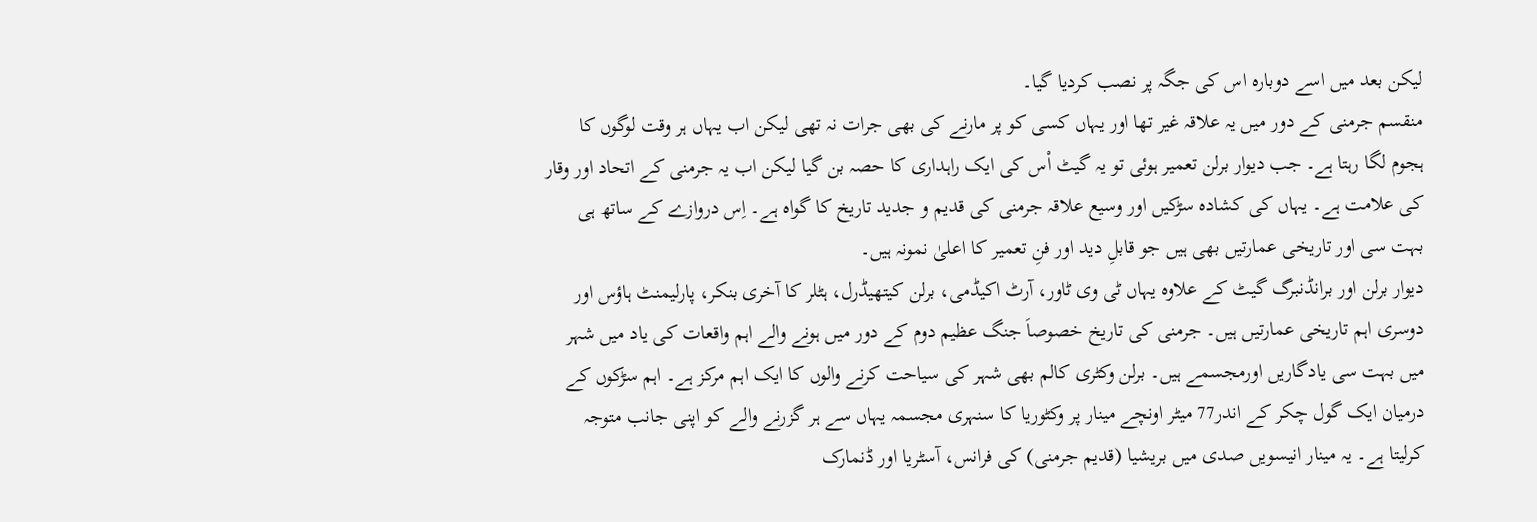لیکن بعد میں اسے دوبارہ اس کی جگہ پر نصب کردیا گیا۔
منقسم جرمنی کے دور میں یہ علاقہ غیر تھا اور یہاں کسی کو پر مارنے کی بھی جرات نہ تھی لیکن اب یہاں ہر وقت لوگوں کا ہجوم لگا رہتا ہے۔ جب دیوار برلن تعمیر ہوئی تو یہ گیٹ اْس کی ایک راہداری کا حصہ بن گیا لیکن اب یہ جرمنی کے اتحاد اور وقار کی علامت ہے۔ یہاں کی کشادہ سڑکیں اور وسیع علاقہ جرمنی کی قدیم و جدید تاریخ کا گواہ ہے۔ اِس دروازے کے ساتھ ہی بہت سی اور تاریخی عمارتیں بھی ہیں جو قابلِ دید اور فنِ تعمیر کا اعلیٰ نمونہ ہیں۔
دیوار برلن اور برانڈنبرگ گیٹ کے علاوہ یہاں ٹی وی ٹاور، آرٹ اکیڈمی، برلن کیتھیڈرل، ہٹلر کا آخری بنکر، پارلیمنٹ ہاؤس اور دوسری اہم تاریخی عمارتیں ہیں۔ جرمنی کی تاریخ خصوصاَ جنگ عظیم دوم کے دور میں ہونے والے اہم واقعات کی یاد میں شہر میں بہت سی یادگاریں اورمجسمے ہیں۔ برلن وکٹری کالم بھی شہر کی سیاحت کرنے والوں کا ایک اہم مرکز ہے۔ اہم سڑکوں کے درمیان ایک گول چکر کے اندر77 میٹر اونچے مینار پر وکٹوریا کا سنہری مجسمہ یہاں سے ہر گزرنے والے کو اپنی جانب متوجہ کرلیتا ہے۔ یہ مینار انیسویں صدی میں بریشیا (قدیم جرمنی) کی فرانس، آسٹریا اور ڈنمارک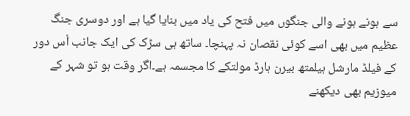سے ہونے ہونے والی جنگوں میں فتح کی یاد میں بنایا گیا ہے اور دوسری جنگ عظیم میں بھی اسے کوئی نقصان نہ پہنچا۔ ساتھ ہی سڑک کی ایک جانب اْس دور کے فیلڈ مارشل ہیلمتھ بیرن ہارڈ مولتکے کا مجسمہ ہے۔اگر وقت ہو تو شہر کے میوزیم بھی دیکھنے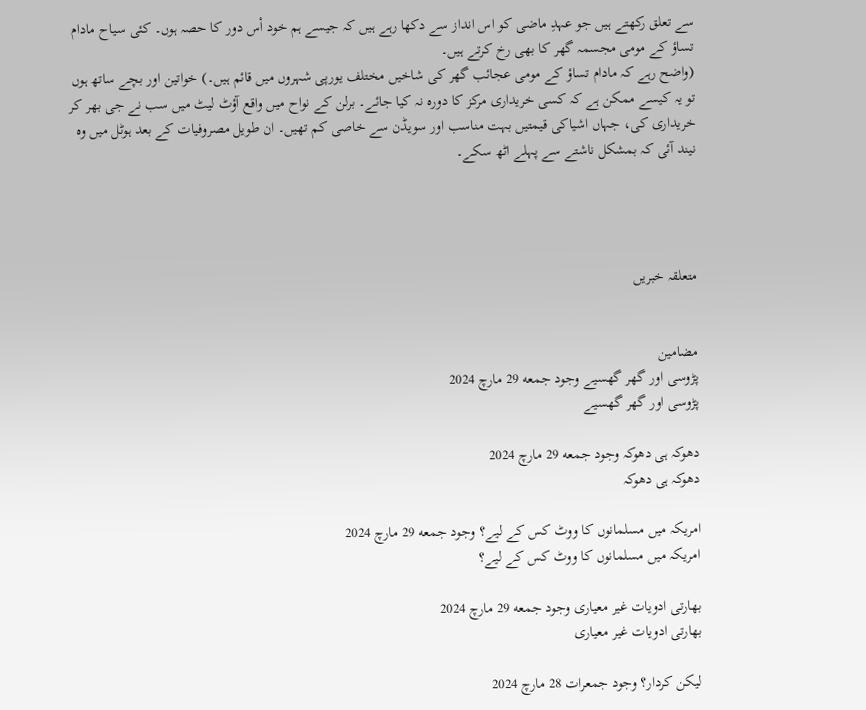سے تعلق رکھتے ہیں جو عہدِ ماضی کو اس انداز سے دکھا رہے ہیں کہ جیسے ہم خود اْس دور کا حصہ ہوں۔ کئی سیاح مادام تساؤ کے مومی مجسمہ گھر کا بھی رخ کرتے ہیں۔
(واضح رہے کہ مادام تساؤ کے مومی عجائب گھر کی شاخیں مختلف یورپی شہروں میں قائم ہیں۔) خواتین اور بچے ساتھ ہوں تو یہ کیسے ممکن ہے کہ کسی خریداری مرکز کا دورہ نہ کیا جائے۔ برلن کے نواح میں واقع آؤٹ لیٹ میں سب نے جی بھر کر خریداری کی، جہاں اشیاکی قیمتیں بہت مناسب اور سویڈن سے خاصی کم تھیں۔ ان طویل مصروفیات کے بعد ہوٹل میں وہ نیند آئی کہ بمشکل ناشتے سے پہلے اٹھ سکے۔




متعلقہ خبریں


مضامین
پڑوسی اور گھر گھسیے وجود جمعه 29 مارچ 2024
پڑوسی اور گھر گھسیے

دھوکہ ہی دھوکہ وجود جمعه 29 مارچ 2024
دھوکہ ہی دھوکہ

امریکہ میں مسلمانوں کا ووٹ کس کے لیے؟ وجود جمعه 29 مارچ 2024
امریکہ میں مسلمانوں کا ووٹ کس کے لیے؟

بھارتی ادویات غیر معیاری وجود جمعه 29 مارچ 2024
بھارتی ادویات غیر معیاری

لیکن کردار؟ وجود جمعرات 28 مارچ 2024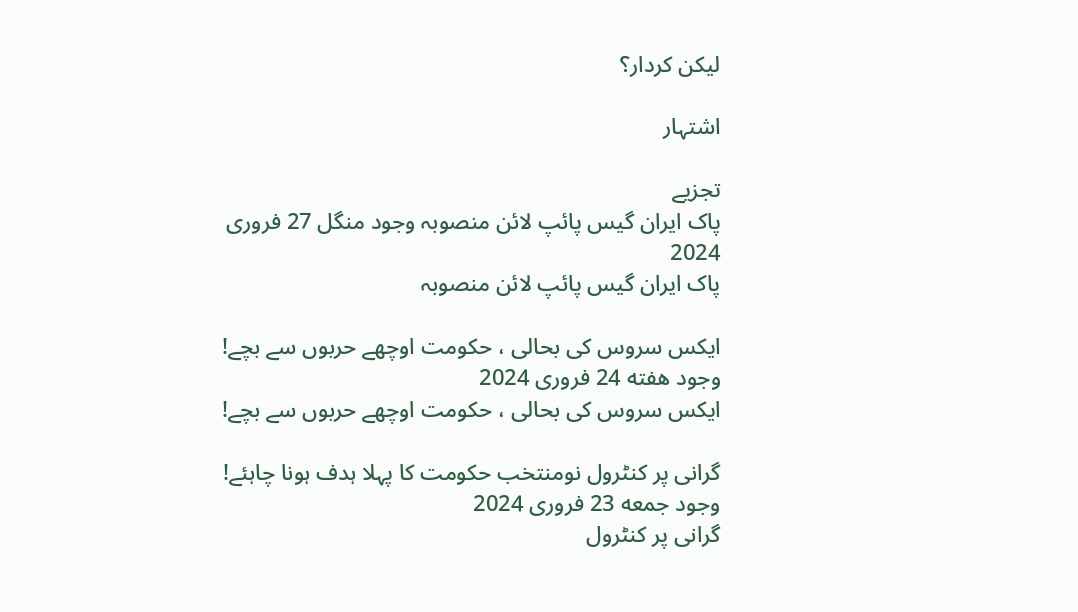لیکن کردار؟

اشتہار

تجزیے
پاک ایران گیس پائپ لائن منصوبہ وجود منگل 27 فروری 2024
پاک ایران گیس پائپ لائن منصوبہ

ایکس سروس کی بحالی ، حکومت اوچھے حربوں سے بچے! وجود هفته 24 فروری 2024
ایکس سروس کی بحالی ، حکومت اوچھے حربوں سے بچے!

گرانی پر کنٹرول نومنتخب حکومت کا پہلا ہدف ہونا چاہئے! وجود جمعه 23 فروری 2024
گرانی پر کنٹرول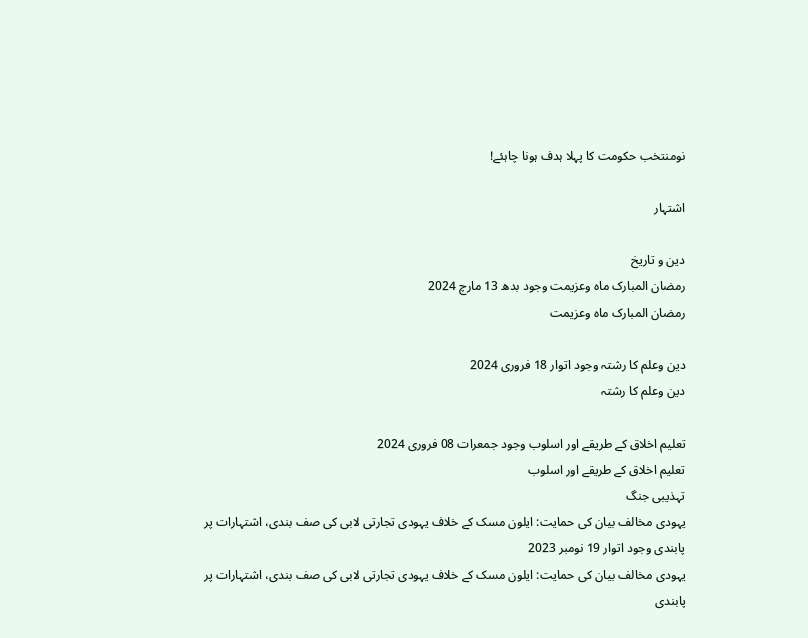نومنتخب حکومت کا پہلا ہدف ہونا چاہئے!

اشتہار

دین و تاریخ
رمضان المبارک ماہ وعزیمت وجود بدھ 13 مارچ 2024
رمضان المبارک ماہ وعزیمت

دین وعلم کا رشتہ وجود اتوار 18 فروری 2024
دین وعلم کا رشتہ

تعلیم اخلاق کے طریقے اور اسلوب وجود جمعرات 08 فروری 2024
تعلیم اخلاق کے طریقے اور اسلوب
تہذیبی جنگ
یہودی مخالف بیان کی حمایت: ایلون مسک کے خلاف یہودی تجارتی لابی کی صف بندی، اشتہارات پر پابندی وجود اتوار 19 نومبر 2023
یہودی مخالف بیان کی حمایت: ایلون مسک کے خلاف یہودی تجارتی لابی کی صف بندی، اشتہارات پر پابندی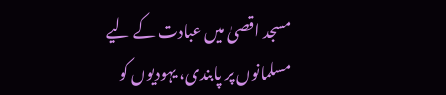مسجد اقصیٰ میں عبادت کے لیے مسلمانوں پر پابندی، یہودیوں کو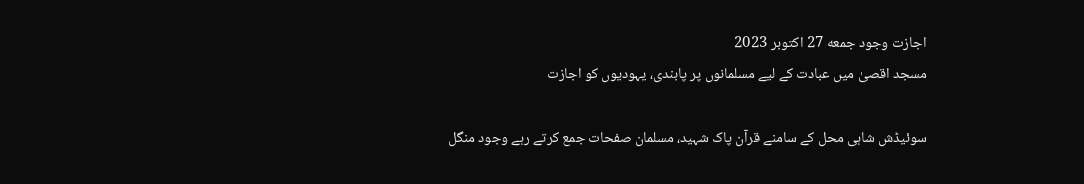اجازت وجود جمعه 27 اکتوبر 2023
مسجد اقصیٰ میں عبادت کے لیے مسلمانوں پر پابندی، یہودیوں کو اجازت

سوئیڈش شاہی محل کے سامنے قرآن پاک شہید، مسلمان صفحات جمع کرتے رہے وجود منگل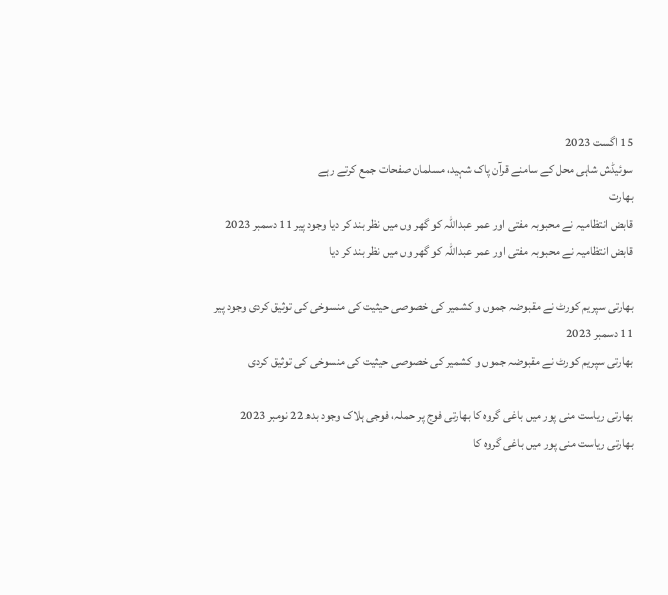15 اگست 2023
سوئیڈش شاہی محل کے سامنے قرآن پاک شہید، مسلمان صفحات جمع کرتے رہے
بھارت
قابض انتظامیہ نے محبوبہ مفتی اور عمر عبداللہ کو گھر وں میں نظر بند کر دیا وجود پیر 11 دسمبر 2023
قابض انتظامیہ نے محبوبہ مفتی اور عمر عبداللہ کو گھر وں میں نظر بند کر دیا

بھارتی سپریم کورٹ نے مقبوضہ جموں و کشمیر کی خصوصی حیثیت کی منسوخی کی توثیق کردی وجود پیر 11 دسمبر 2023
بھارتی سپریم کورٹ نے مقبوضہ جموں و کشمیر کی خصوصی حیثیت کی منسوخی کی توثیق کردی

بھارتی ریاست منی پور میں باغی گروہ کا بھارتی فوج پر حملہ، فوجی ہلاک وجود بدھ 22 نومبر 2023
بھارتی ریاست منی پور میں باغی گروہ کا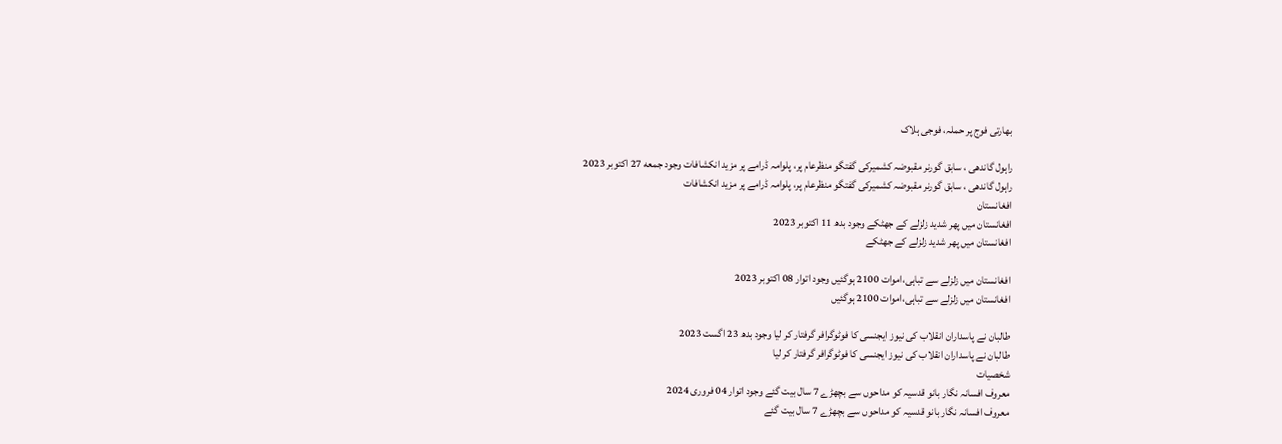بھارتی فوج پر حملہ، فوجی ہلاک

راہول گاندھی ، سابق گورنر مقبوضہ کشمیرکی گفتگو منظرعام پر، پلوامہ ڈرامے پر مزید انکشافات وجود جمعه 27 اکتوبر 2023
راہول گاندھی ، سابق گورنر مقبوضہ کشمیرکی گفتگو منظرعام پر، پلوامہ ڈرامے پر مزید انکشافات
افغانستان
افغانستان میں پھر شدید زلزلے کے جھٹکے وجود بدھ 11 اکتوبر 2023
افغانستان میں پھر شدید زلزلے کے جھٹکے

افغانستان میں زلزلے سے تباہی،اموات 2100 ہوگئیں وجود اتوار 08 اکتوبر 2023
افغانستان میں زلزلے سے تباہی،اموات 2100 ہوگئیں

طالبان نے پاسداران انقلاب کی نیوز ایجنسی کا فوٹوگرافر گرفتار کر لیا وجود بدھ 23 اگست 2023
طالبان نے پاسداران انقلاب کی نیوز ایجنسی کا فوٹوگرافر گرفتار کر لیا
شخصیات
معروف افسانہ نگار بانو قدسیہ کو مداحوں سے بچھڑے 7 سال بیت گئے وجود اتوار 04 فروری 2024
معروف افسانہ نگار بانو قدسیہ کو مداحوں سے بچھڑے 7 سال بیت گئے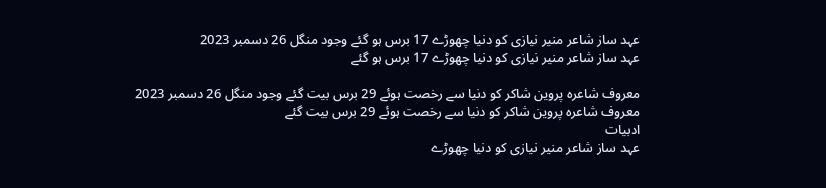عہد ساز شاعر منیر نیازی کو دنیا چھوڑے 17 برس ہو گئے وجود منگل 26 دسمبر 2023
عہد ساز شاعر منیر نیازی کو دنیا چھوڑے 17 برس ہو گئے

معروف شاعرہ پروین شاکر کو دنیا سے رخصت ہوئے 29 برس بیت گئے وجود منگل 26 دسمبر 2023
معروف شاعرہ پروین شاکر کو دنیا سے رخصت ہوئے 29 برس بیت گئے
ادبیات
عہد ساز شاعر منیر نیازی کو دنیا چھوڑے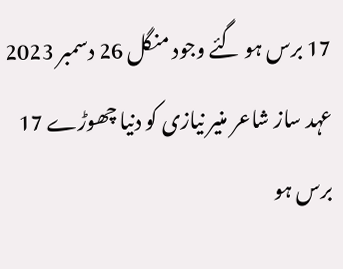17 برس ہو گئے وجود منگل 26 دسمبر 2023
عہد ساز شاعر منیر نیازی کو دنیا چھوڑے 17 برس ہو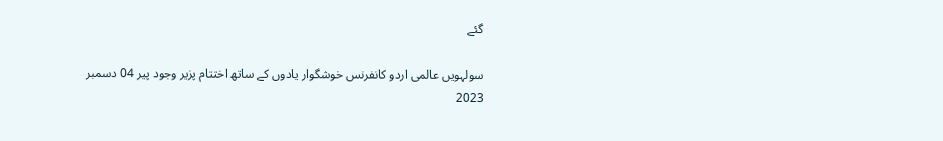گئے

سولہویں عالمی اردو کانفرنس خوشگوار یادوں کے ساتھ اختتام پزیر وجود پیر 04 دسمبر 2023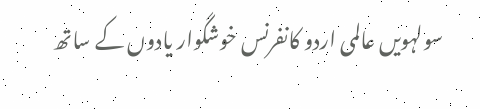سولہویں عالمی اردو کانفرنس خوشگوار یادوں کے ساتھ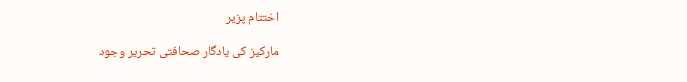اختتام پزیر

مارکیز کی یادگار صحافتی تحریر وجود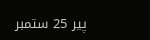پیر 25 ستمبر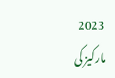2023
مارکیز کی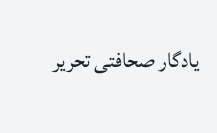یادگار صحافتی تحریر